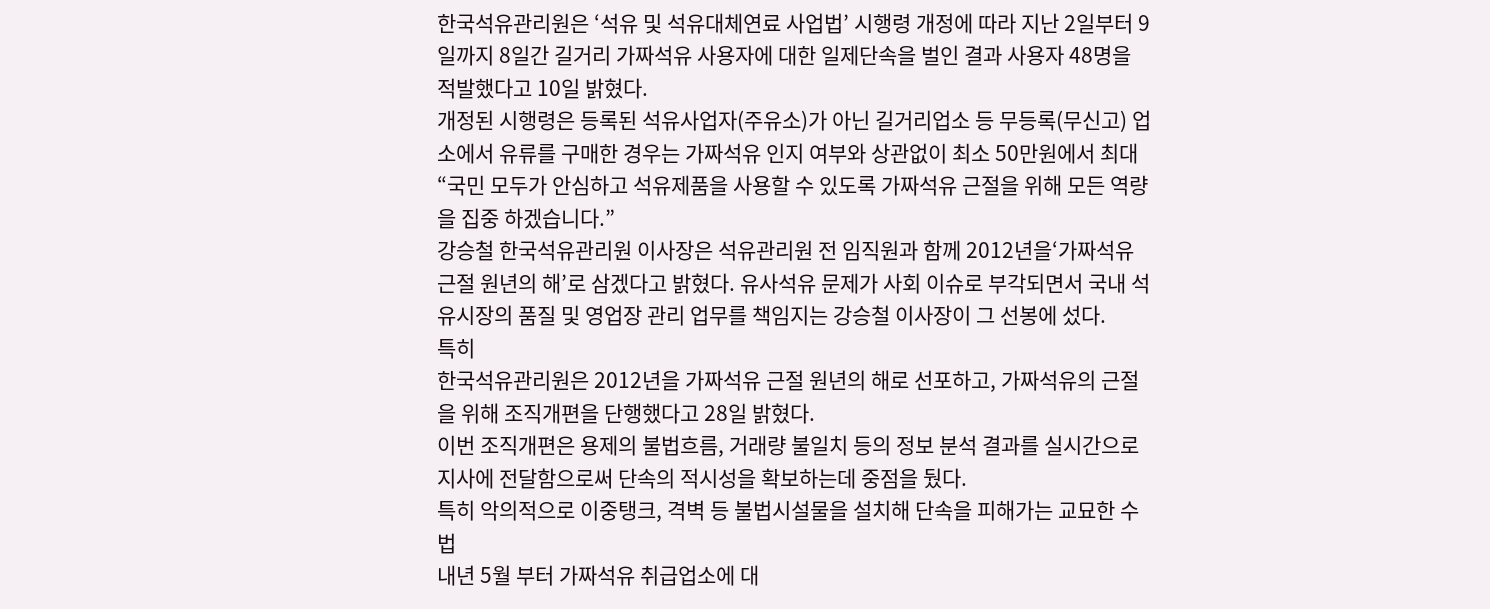한국석유관리원은 ‘석유 및 석유대체연료 사업법’ 시행령 개정에 따라 지난 2일부터 9일까지 8일간 길거리 가짜석유 사용자에 대한 일제단속을 벌인 결과 사용자 48명을 적발했다고 10일 밝혔다.
개정된 시행령은 등록된 석유사업자(주유소)가 아닌 길거리업소 등 무등록(무신고) 업소에서 유류를 구매한 경우는 가짜석유 인지 여부와 상관없이 최소 50만원에서 최대
“국민 모두가 안심하고 석유제품을 사용할 수 있도록 가짜석유 근절을 위해 모든 역량을 집중 하겠습니다.”
강승철 한국석유관리원 이사장은 석유관리원 전 임직원과 함께 2012년을‘가짜석유 근절 원년의 해’로 삼겠다고 밝혔다. 유사석유 문제가 사회 이슈로 부각되면서 국내 석유시장의 품질 및 영업장 관리 업무를 책임지는 강승철 이사장이 그 선봉에 섰다.
특히
한국석유관리원은 2012년을 가짜석유 근절 원년의 해로 선포하고, 가짜석유의 근절을 위해 조직개편을 단행했다고 28일 밝혔다.
이번 조직개편은 용제의 불법흐름, 거래량 불일치 등의 정보 분석 결과를 실시간으로 지사에 전달함으로써 단속의 적시성을 확보하는데 중점을 뒀다.
특히 악의적으로 이중탱크, 격벽 등 불법시설물을 설치해 단속을 피해가는 교묘한 수법
내년 5월 부터 가짜석유 취급업소에 대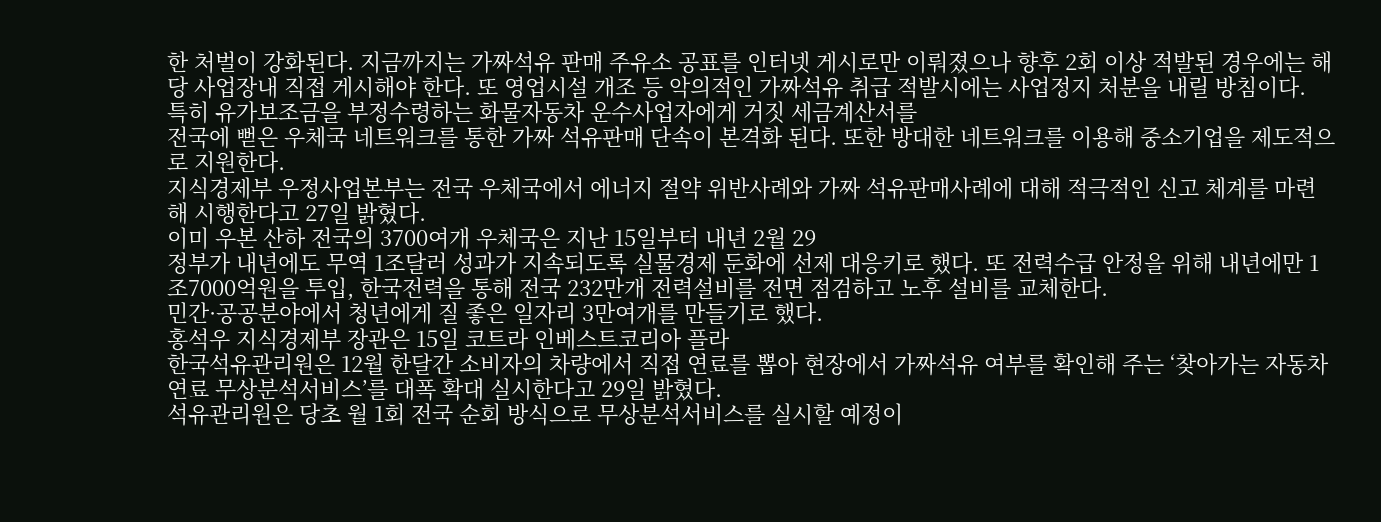한 처벌이 강화된다. 지금까지는 가짜석유 판매 주유소 공표를 인터넷 게시로만 이뤄졌으나 향후 2회 이상 적발된 경우에는 해당 사업장내 직접 게시해야 한다. 또 영업시설 개조 등 악의적인 가짜석유 취급 적발시에는 사업정지 처분을 내릴 방침이다.
특히 유가보조금을 부정수령하는 화물자동차 운수사업자에게 거짓 세금계산서를
전국에 뻗은 우체국 네트워크를 통한 가짜 석유판매 단속이 본격화 된다. 또한 방대한 네트워크를 이용해 중소기업을 제도적으로 지원한다.
지식경제부 우정사업본부는 전국 우체국에서 에너지 절약 위반사례와 가짜 석유판매사례에 대해 적극적인 신고 체계를 마련해 시행한다고 27일 밝혔다.
이미 우본 산하 전국의 3700여개 우체국은 지난 15일부터 내년 2월 29
정부가 내년에도 무역 1조달러 성과가 지속되도록 실물경제 둔화에 선제 대응키로 했다. 또 전력수급 안정을 위해 내년에만 1조7000억원을 투입, 한국전력을 통해 전국 232만개 전력설비를 전면 점검하고 노후 설비를 교체한다.
민간·공공분야에서 청년에게 질 좋은 일자리 3만여개를 만들기로 했다.
홍석우 지식경제부 장관은 15일 코트라 인베스트코리아 플라
한국석유관리원은 12월 한달간 소비자의 차량에서 직접 연료를 뽑아 현장에서 가짜석유 여부를 확인해 주는 ‘찾아가는 자동차연료 무상분석서비스’를 대폭 확대 실시한다고 29일 밝혔다.
석유관리원은 당초 월 1회 전국 순회 방식으로 무상분석서비스를 실시할 예정이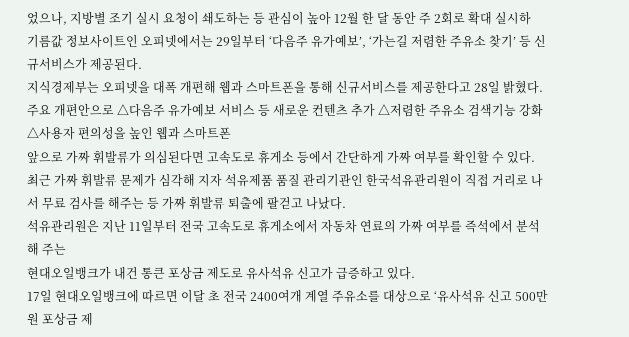었으나, 지방별 조기 실시 요청이 쇄도하는 등 관심이 높아 12월 한 달 동안 주 2회로 확대 실시하
기름값 정보사이트인 오피넷에서는 29일부터 ‘다음주 유가예보’, ‘가는길 저렴한 주유소 찾기’ 등 신규서비스가 제공된다.
지식경제부는 오피넷을 대폭 개편해 웹과 스마트폰을 통해 신규서비스를 제공한다고 28일 밝혔다.
주요 개편안으로 △다음주 유가예보 서비스 등 새로운 컨텐츠 추가 △저렴한 주유소 검색기능 강화 △사용자 편의성을 높인 웹과 스마트폰
앞으로 가짜 휘발류가 의심된다면 고속도로 휴게소 등에서 간단하게 가짜 여부를 확인할 수 있다.
최근 가짜 휘발류 문제가 심각해 지자 석유제품 품질 관리기관인 한국석유관리원이 직접 거리로 나서 무료 검사를 해주는 등 가짜 휘발류 퇴출에 팔걷고 나났다.
석유관리원은 지난 11일부터 전국 고속도로 휴게소에서 자동차 연료의 가짜 여부를 즉석에서 분석해 주는
현대오일뱅크가 내건 통큰 포상금 제도로 유사석유 신고가 급증하고 있다.
17일 현대오일뱅크에 따르면 이달 초 전국 2400여개 계열 주유소를 대상으로 ‘유사석유 신고 500만원 포상금 제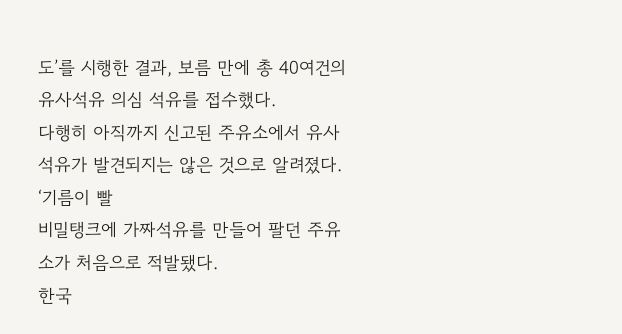도’를 시행한 결과, 보름 만에 총 40여건의 유사석유 의심 석유를 접수했다.
다행히 아직까지 신고된 주유소에서 유사석유가 발견되지는 않은 것으로 알려졌다. ‘기름이 빨
비밀탱크에 가짜석유를 만들어 팔던 주유소가 처음으로 적발됐다.
한국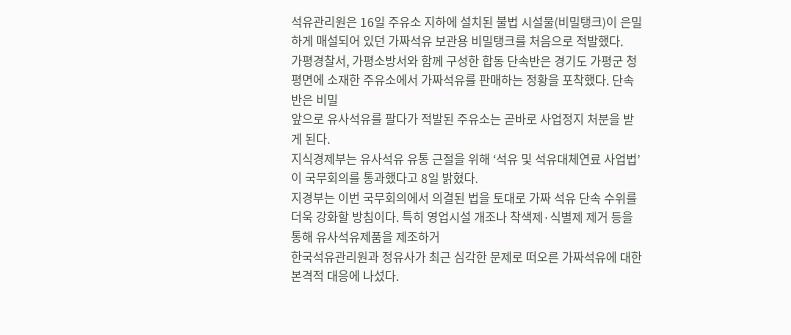석유관리원은 16일 주유소 지하에 설치된 불법 시설물(비밀탱크)이 은밀하게 매설되어 있던 가짜석유 보관용 비밀탱크를 처음으로 적발했다.
가평경찰서, 가평소방서와 함께 구성한 합동 단속반은 경기도 가평군 청평면에 소재한 주유소에서 가짜석유를 판매하는 정황을 포착했다. 단속반은 비밀
앞으로 유사석유를 팔다가 적발된 주유소는 곧바로 사업정지 처분을 받게 된다.
지식경제부는 유사석유 유통 근절을 위해 ‘석유 및 석유대체연료 사업법’이 국무회의를 통과했다고 8일 밝혔다.
지경부는 이번 국무회의에서 의결된 법을 토대로 가짜 석유 단속 수위를 더욱 강화할 방침이다. 특히 영업시설 개조나 착색제·식별제 제거 등을 통해 유사석유제품을 제조하거
한국석유관리원과 정유사가 최근 심각한 문제로 떠오른 가짜석유에 대한 본격적 대응에 나섰다.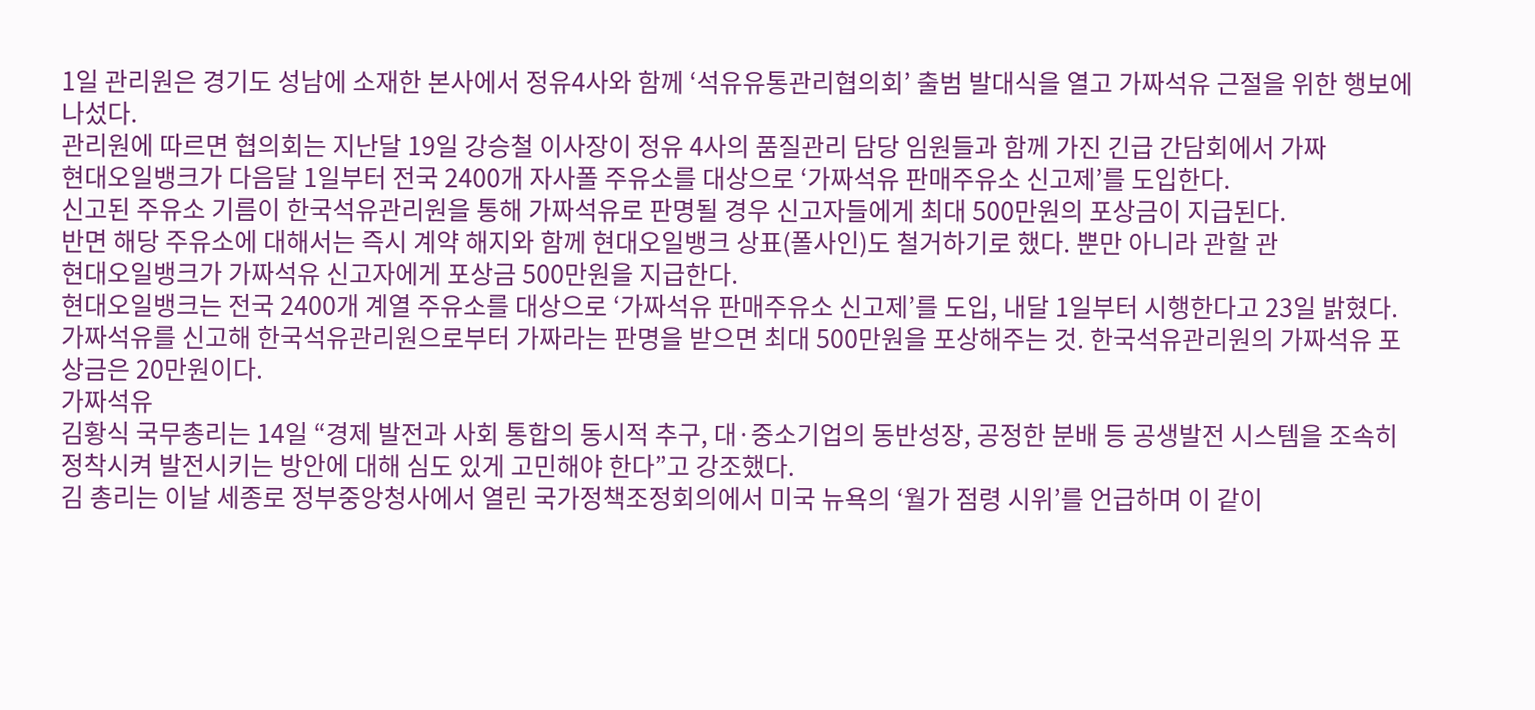1일 관리원은 경기도 성남에 소재한 본사에서 정유4사와 함께 ‘석유유통관리협의회’ 출범 발대식을 열고 가짜석유 근절을 위한 행보에 나섰다.
관리원에 따르면 협의회는 지난달 19일 강승철 이사장이 정유 4사의 품질관리 담당 임원들과 함께 가진 긴급 간담회에서 가짜
현대오일뱅크가 다음달 1일부터 전국 2400개 자사폴 주유소를 대상으로 ‘가짜석유 판매주유소 신고제’를 도입한다.
신고된 주유소 기름이 한국석유관리원을 통해 가짜석유로 판명될 경우 신고자들에게 최대 500만원의 포상금이 지급된다.
반면 해당 주유소에 대해서는 즉시 계약 해지와 함께 현대오일뱅크 상표(폴사인)도 철거하기로 했다. 뿐만 아니라 관할 관
현대오일뱅크가 가짜석유 신고자에게 포상금 500만원을 지급한다.
현대오일뱅크는 전국 2400개 계열 주유소를 대상으로 ‘가짜석유 판매주유소 신고제’를 도입, 내달 1일부터 시행한다고 23일 밝혔다.
가짜석유를 신고해 한국석유관리원으로부터 가짜라는 판명을 받으면 최대 500만원을 포상해주는 것. 한국석유관리원의 가짜석유 포상금은 20만원이다.
가짜석유
김황식 국무총리는 14일 “경제 발전과 사회 통합의 동시적 추구, 대·중소기업의 동반성장, 공정한 분배 등 공생발전 시스템을 조속히 정착시켜 발전시키는 방안에 대해 심도 있게 고민해야 한다”고 강조했다.
김 총리는 이날 세종로 정부중앙청사에서 열린 국가정책조정회의에서 미국 뉴욕의 ‘월가 점령 시위’를 언급하며 이 같이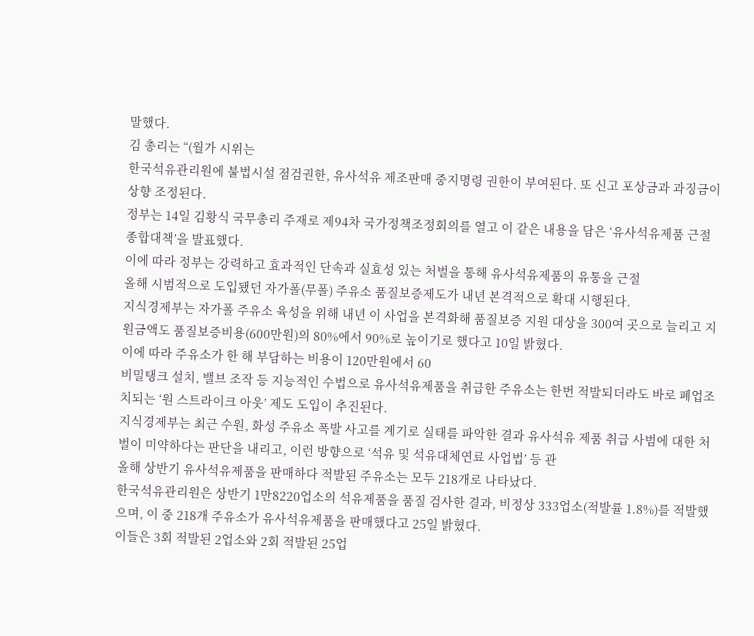말했다.
김 총리는 “(월가 시위는
한국석유관리원에 불법시설 점검권한, 유사석유 제조판매 중지명령 권한이 부여된다. 또 신고 포상금과 과징금이 상향 조정된다.
정부는 14일 김황식 국무총리 주재로 제94차 국가정책조정회의를 열고 이 같은 내용을 담은 ‘유사석유제품 근절 종합대책’을 발표했다.
이에 따라 정부는 강력하고 효과적인 단속과 실효성 있는 처벌을 통해 유사석유제품의 유통을 근절
올해 시범적으로 도입됐던 자가폴(무폴) 주유소 품질보증제도가 내년 본격적으로 확대 시행된다.
지식경제부는 자가폴 주유소 육성을 위해 내년 이 사업을 본격화해 품질보증 지원 대상을 300여 곳으로 늘리고 지원금액도 품질보증비용(600만원)의 80%에서 90%로 높이기로 했다고 10일 밝혔다.
이에 따라 주유소가 한 해 부담하는 비용이 120만원에서 60
비밀탱크 설치, 밸브 조작 등 지능적인 수법으로 유사석유제품을 취급한 주유소는 한번 적발되더라도 바로 폐업조치되는 ‘원 스트라이크 아웃’ 제도 도입이 추진된다.
지식경제부는 최근 수원, 화성 주유소 폭발 사고를 계기로 실태를 파악한 결과 유사석유 제품 취급 사범에 대한 처벌이 미약하다는 판단을 내리고, 이런 방향으로 ‘석유 및 석유대체연료 사업법’ 등 관
올해 상반기 유사석유제품을 판매하다 적발된 주유소는 모두 218개로 나타났다.
한국석유관리원은 상반기 1만8220업소의 석유제품을 품질 검사한 결과, 비정상 333업소(적발률 1.8%)를 적발했으며, 이 중 218개 주유소가 유사석유제품을 판매했다고 25일 밝혔다.
이들은 3회 적발된 2업소와 2회 적발된 25업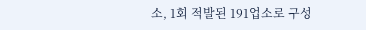소, 1회 적발된 191업소로 구성